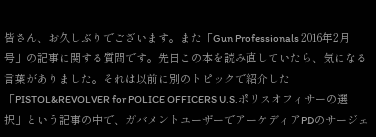皆さん、お久しぶりでございます。また「Gun Professionals 2016年2月号」の記事に関する質問です。先日この本を読み直していたら、気になる言葉がありました。それは以前に別のトピックで紹介した「PISTOL&REVOLVER for POLICE OFFICERS U.S.ポリスオフィサーの選択」という記事の中で、ガバメントユーザーでアーケディアPDのサージェ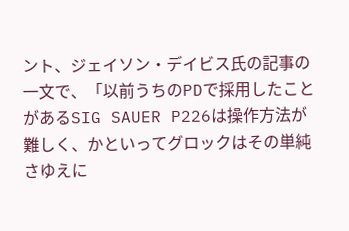ント、ジェイソン・デイビス氏の記事の一文で、「以前うちのPDで採用したことがあるSIG SAUER P226は操作方法が難しく、かといってグロックはその単純さゆえに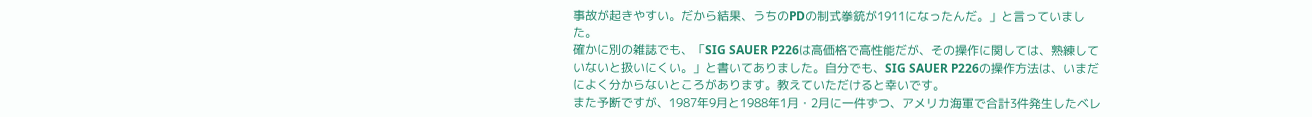事故が起きやすい。だから結果、うちのPDの制式拳銃が1911になったんだ。」と言っていました。
確かに別の雑誌でも、「SIG SAUER P226は高価格で高性能だが、その操作に関しては、熟練していないと扱いにくい。」と書いてありました。自分でも、SIG SAUER P226の操作方法は、いまだによく分からないところがあります。教えていただけると幸いです。
また予断ですが、1987年9月と1988年1月・2月に一件ずつ、アメリカ海軍で合計3件発生したベレ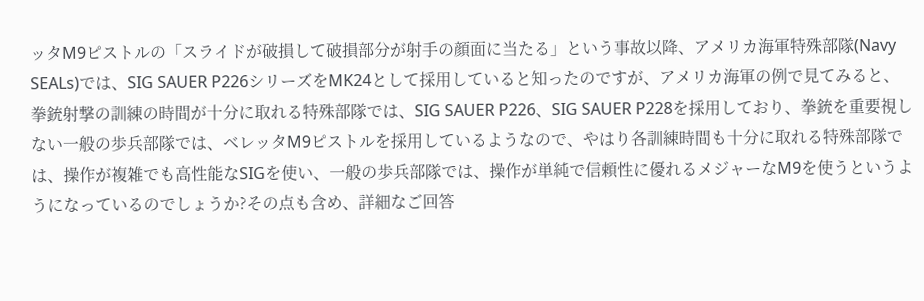ッタM9ピストルの「スライドが破損して破損部分が射手の顔面に当たる」という事故以降、アメリカ海軍特殊部隊(Navy SEALs)では、SIG SAUER P226シリーズをMK24として採用していると知ったのですが、アメリカ海軍の例で見てみると、拳銃射撃の訓練の時間が十分に取れる特殊部隊では、SIG SAUER P226、SIG SAUER P228を採用しており、拳銃を重要視しない一般の歩兵部隊では、ベレッタM9ピストルを採用しているようなので、やはり各訓練時間も十分に取れる特殊部隊では、操作が複雑でも高性能なSIGを使い、一般の歩兵部隊では、操作が単純で信頼性に優れるメジャーなM9を使うというようになっているのでしょうか?その点も含め、詳細なご回答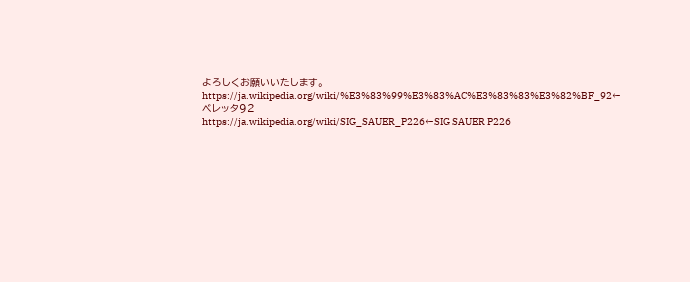よろしくお願いいたします。
https://ja.wikipedia.org/wiki/%E3%83%99%E3%83%AC%E3%83%83%E3%82%BF_92←ベレッタ92
https://ja.wikipedia.org/wiki/SIG_SAUER_P226←SIG SAUER P226